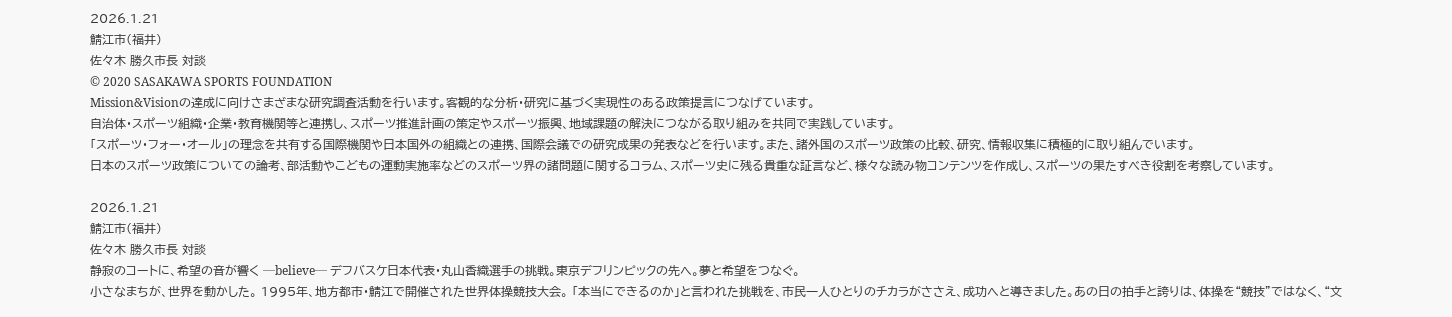2026.1.21
鯖江市(福井)
佐々木 勝久市長 対談
© 2020 SASAKAWA SPORTS FOUNDATION
Mission&Visionの達成に向けさまざまな研究調査活動を行います。客観的な分析・研究に基づく実現性のある政策提言につなげています。
自治体・スポーツ組織・企業・教育機関等と連携し、スポーツ推進計画の策定やスポーツ振興、地域課題の解決につながる取り組みを共同で実践しています。
「スポーツ・フォー・オール」の理念を共有する国際機関や日本国外の組織との連携、国際会議での研究成果の発表などを行います。また、諸外国のスポーツ政策の比較、研究、情報収集に積極的に取り組んでいます。
日本のスポーツ政策についての論考、部活動やこどもの運動実施率などのスポーツ界の諸問題に関するコラム、スポーツ史に残る貴重な証言など、様々な読み物コンテンツを作成し、スポーツの果たすべき役割を考察しています。

2026.1.21
鯖江市(福井)
佐々木 勝久市長 対談
静寂のコートに、希望の音が響く ─believe─ デフバスケ日本代表・丸山香織選手の挑戦。東京デフリンピックの先へ。夢と希望をつなぐ。
小さなまちが、世界を動かした。 1995年、地方都市・鯖江で開催された世界体操競技大会。 「本当にできるのか」と言われた挑戦を、市民一人ひとりのチカラがささえ、成功へと導きました。あの日の拍手と誇りは、体操を“競技”ではなく、“文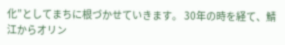化”としてまちに根づかせていきます。 30年の時を経て、鯖江からオリン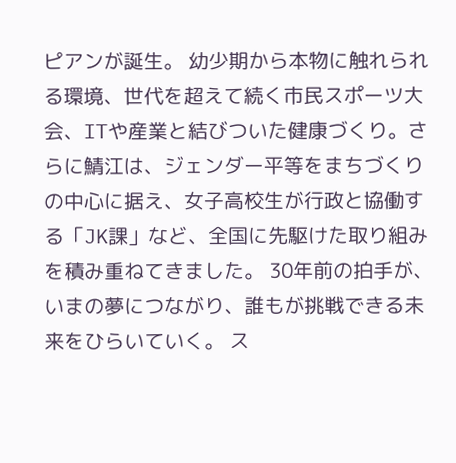ピアンが誕生。 幼少期から本物に触れられる環境、世代を超えて続く市民スポーツ大会、ITや産業と結びついた健康づくり。さらに鯖江は、ジェンダー平等をまちづくりの中心に据え、女子高校生が行政と協働する「JK課」など、全国に先駆けた取り組みを積み重ねてきました。 30年前の拍手が、いまの夢につながり、誰もが挑戦できる未来をひらいていく。 ス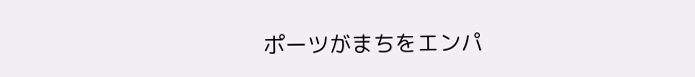ポーツがまちをエンパ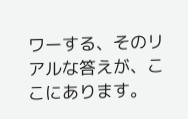ワーする、そのリアルな答えが、ここにあります。